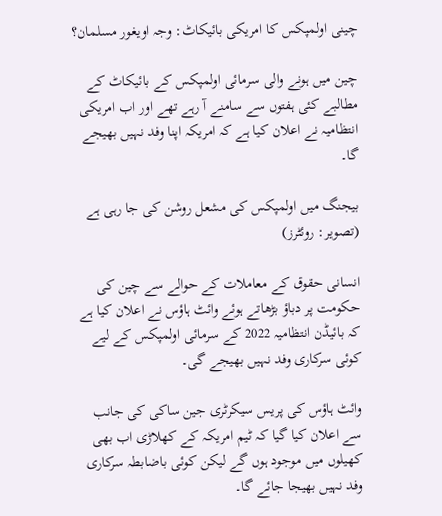چینی اولمپکس کا امریکی بائیکاٹ: وجہ اویغور مسلمان؟

چین میں ہونے والی سرمائی اولمپکس کے بائیکاٹ کے مطالبے کئی ہفتوں سے سامنے آ رہے تھے اور اب امریکی انتظامیہ نے اعلان کیا ہے کہ امریکہ اپنا وفد نہیں بھیجے گا۔

بیجنگ میں اولمپکس کی مشعل روشن کی جا رہی ہے (تصویر: روئٹرز)

انسانی حقوق کے معاملات کے حوالے سے چین کی حکومت پر دباؤ بڑھاتے ہوئے وائٹ ہاؤس نے اعلان کیا ہے کہ بائیڈن انتظامیہ 2022 کے سرمائی اولمپکس کے لیے کوئی سرکاری وفد نہیں بھیجے گی۔

وائٹ ہاؤس کی پریس سیکرٹری جین ساکی کی جانب سے اعلان کیا گیا کہ ٹیم امریکہ کے کھلاڑی اب بھی کھیلوں میں موجود ہوں گے لیکن کوئی باضابطہ سرکاری وفد نہیں بھیجا جائے گا۔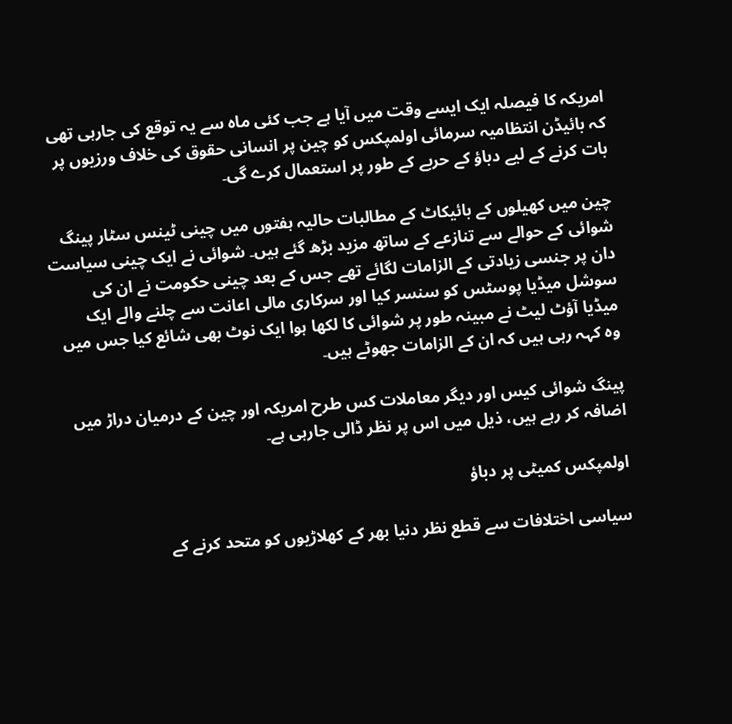امریکہ کا فیصلہ ایک ایسے وقت میں آیا ہے جب کئی ماہ سے یہ توقع کی جارہی تھی کہ بائیڈن انتظامیہ سرمائی اولمپکس کو چین پر انسانی حقوق کی خلاف ورزیوں پر بات کرنے کے لیے دباؤ کے حربے کے طور پر استعمال کرے گی۔

چین میں کھیلوں کے بائیکاٹ کے مطالبات حالیہ ہفتوں میں چینی ٹینس سٹار پینگ شوائی کے حوالے سے تنازعے کے ساتھ مزید بڑھ گئے ہیں۔ شوائی نے ایک چینی سیاست دان پر جنسی زیادتی کے الزامات لگائے تھے جس کے بعد چینی حکومت نے ان کی سوشل میڈیا پوسٹس کو سنسر کیا اور سرکاری مالی اعانت سے چلنے والے ایک میڈیا آؤٹ لیٹ نے مبینہ طور پر شوائی کا لکھا ہوا ایک نوٹ بھی شائع کیا جس میں وہ کہہ رہی ہیں کہ ان کے الزامات جھوٹے ہیں۔

پینگ شوائی کیس اور دیگر معاملات کس طرح امریکہ اور چین کے درمیان دراڑ میں اضافہ کر رہے ہیں، ذیل میں اس پر نظر ڈالی جارہی ہے۔

اولمپکس کمیٹی پر دباؤ

سیاسی اختلافات سے قطع نظر دنیا بھر کے کھلاڑیوں کو متحد کرنے کے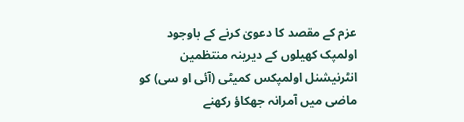عزم کے مقصد کا دعویٰ کرنے کے باوجود اولمپک کھیلوں کے دیرینہ منتظمین انٹرنیشنل اولمپکس کمیٹی (آئی او سی) کو ماضی میں آمرانہ جھکاؤ رکھنے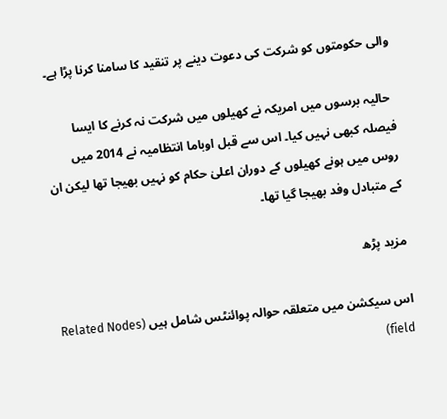والی حکومتوں کو شرکت کی دعوت دینے پر تنقید کا سامنا کرنا پڑا ہے۔

 حالیہ برسوں میں امریکہ نے کھیلوں میں شرکت نہ کرنے کا ایسا فیصلہ کبھی نہیں کیا۔ اس سے قبل اوباما انتظامیہ نے 2014 میں روس میں ہونے کھیلوں کے دوران اعلیٰ حکام کو نہیں بھیجا تھا لیکن ان کے متبادل وفد بھیجا گیا تھا۔

مزید پڑھ

اس سیکشن میں متعلقہ حوالہ پوائنٹس شامل ہیں (Related Nodes field)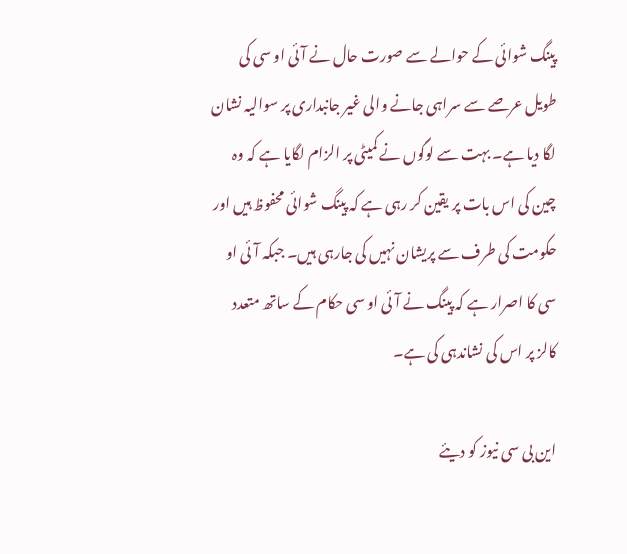پینگ شوائی کے حوالے سے صورت حال نے آئی او سی کی طویل عرصے سے سراہی جانے والی غیر جانبداری پر سوالیہ نشان لگا دیا ہے۔ بہت سے لوگوں نے کمیٹی پر الزام لگایا ہے کہ وہ چین کی اس بات پر یقین کر رہی ہے کہ پینگ شوائی محفوظ ہیں اور حکومت کی طرف سے پریشان نہیں کی جارہی ہیں۔ جبکہ آئی او سی کا اصرار ہے کہ پینگ نے آئی او سی حکام کے ساتھ متعدد کالز پر اس کی نشاندہی کی ہے۔

این بی سی نیوز کو دیئے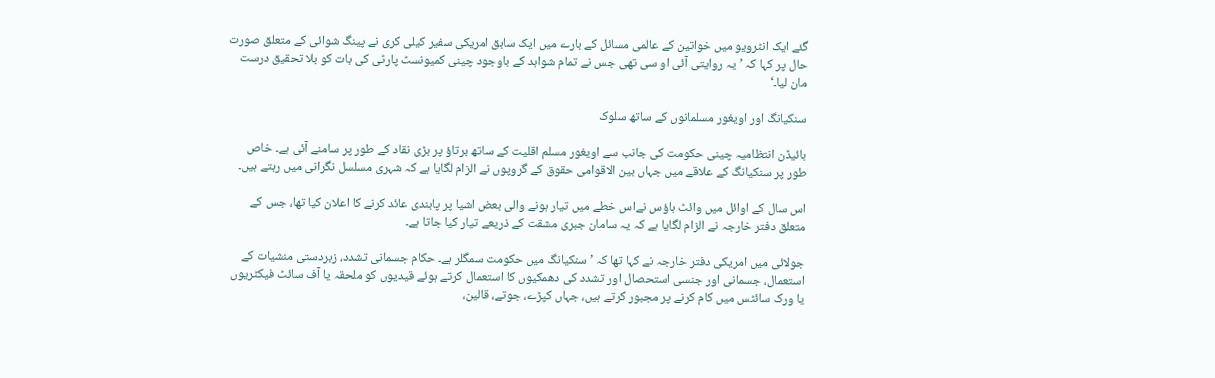گئے ایک انٹرویو میں خواتین کے عالمی مسائل کے بارے میں ایک سابق امریکی سفیر کیلی کری نے پینگ شوائی کے متعلق صورت حال پر کہا کہ ’یہ روایتی آئی او سی تھی جس نے تمام شواہد کے باوجود چینی کمیونسٹ پارٹی کی بات کو بلا تحقیق درست مان لیا۔‘

سنکیانگ اور اویغور مسلمانوں کے ساتھ سلوک

بائیڈن انتظامیہ چینی حکومت کی جانب سے اویغور مسلم اقلیت کے ساتھ برتاؤ پر بڑی نقاد کے طور پر سامنے آئی ہے۔ خاص طور پر سنکیانگ کے علاقے میں جہاں بین الاقوامی حقوق کے گروپوں نے الزام لگایا ہے کہ شہری مسلسل نگرانی میں رہتے ہیں۔

اس سال کے اوائل میں وائٹ ہاؤس نےاس خطے میں تیار ہونے والی بعض اشیا پر پابندی عائد کرنے کا اعلان کیا تھا، جس کے متعلق دفتر خارجہ نے الزام لگایا ہے کہ یہ سامان جبری مشقت کے ذریعے تیار کیا جاتا ہے۔

جولائی میں امریکی دفتر خارجہ نے کہا تھا کہ ’سنکیانگ میں حکومت سمگلر ہے۔ حکام جسمانی تشدد، زبردستی منشیات کے استعمال، جسمانی اور جنسی استحصال اور تشدد کی دھمکیوں کا استعمال کرتے ہوئے قیدیوں کو ملحقہ یا آف سائٹ فیکٹریوں یا ورک سائٹس میں کام کرنے پر مجبور کرتے ہیں، جہاں کپڑے، جوتے، قالین،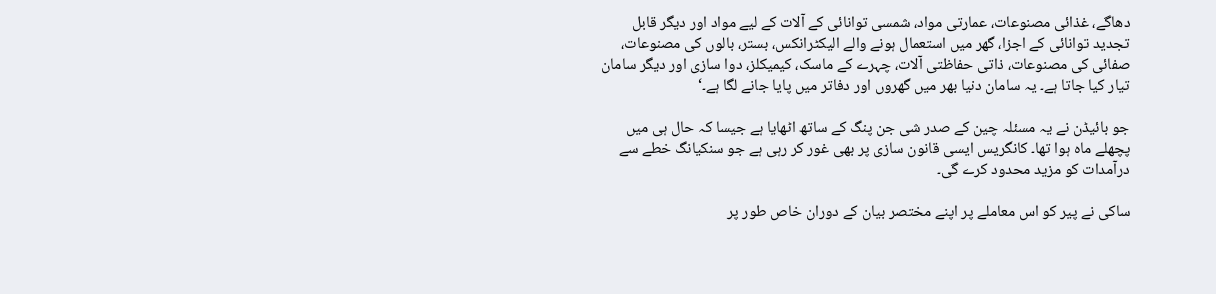دھاگے، غذائی مصنوعات، عمارتی مواد، شمسی توانائی کے آلات کے لیے مواد اور دیگر قابل تجدید توانائی کے اجزا، گھر میں استعمال ہونے والے الیکٹرانکس، بستر، بالوں کی مصنوعات، صفائی کی مصنوعات، ذاتی حفاظتی آلات، چہرے کے ماسک، کیمیکلز، دوا سازی اور دیگر سامان تیار کیا جاتا ہے۔ یہ سامان دنیا بھر میں گھروں اور دفاتر میں پایا جانے لگا ہے۔‘

جو بائیڈن نے یہ مسئلہ چین کے صدر شی جن پنگ کے ساتھ اٹھایا ہے جیسا کہ حال ہی میں پچھلے ماہ ہوا تھا۔ کانگریس ایسی قانون سازی پر بھی غور کر رہی ہے جو سنکیانگ خطے سے درآمدات کو مزید محدود کرے گی۔

ساکی نے پیر کو اس معاملے پر اپنے مختصر بیان کے دوران خاص طور پر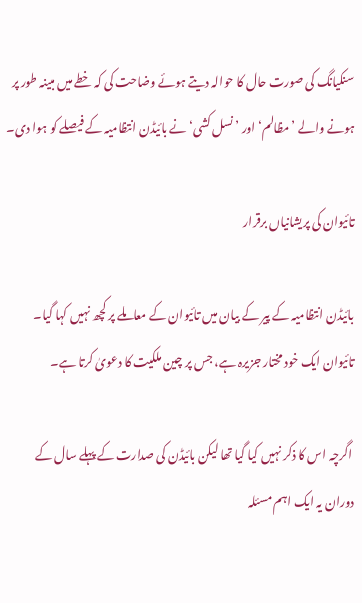سنکیانگ کی صورت حال کا حوالہ دیتے ہوئے وضاحت کی کہ خطے میں مبینہ طور پر ہونے والے ’مظالم‘ اور ’نسل کشی‘ نے بائیڈن انتظامیہ کے فیصلے کو ہوا دی۔

تائیوان کی پریشانیاں برقرار

بائیڈن انتظامیہ کے پیر کے بیان میں تائیوان کے معاملے پر کچھ نہیں کہا گیا۔ تائیوان ایک خود مختار جزیرہ ہے، جس پر چین ملکیت کا دعویٰ کرتا ہے۔

 اگرچہ اس کا ذکر نہیں کیا گیا تھا لیکن بائیڈن کی صدارت کے پہلے سال کے دوران یہ ایک اہم مسئلہ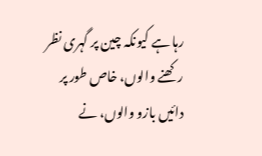رہا ہے کیونکہ چین پر گہری نظر رکھنے والوں، خاص طور پر دائیں بازو والوں، نے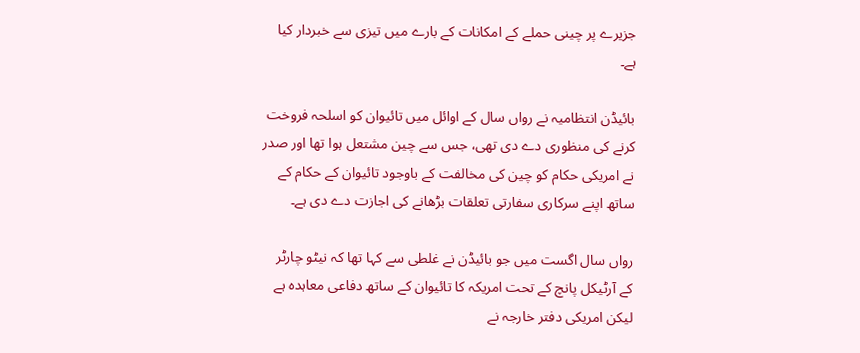جزیرے پر چینی حملے کے امکانات کے بارے میں تیزی سے خبردار کیا ہے۔

بائیڈن انتظامیہ نے رواں سال کے اوائل میں تائیوان کو اسلحہ فروخت کرنے کی منظوری دے دی تھی، جس سے چین مشتعل ہوا تھا اور صدر نے امریکی حکام کو چین کی مخالفت کے باوجود تائیوان کے حکام کے ساتھ اپنے سرکاری سفارتی تعلقات بڑھانے کی اجازت دے دی ہے۔

رواں سال اگست میں جو بائیڈن نے غلطی سے کہا تھا کہ نیٹو چارٹر کے آرٹیکل پانچ کے تحت امریکہ کا تائیوان کے ساتھ دفاعی معاہدہ ہے لیکن امریکی دفتر خارجہ نے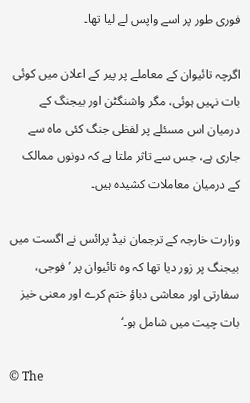فوری طور پر اسے واپس لے لیا تھا۔

اگرچہ تائیوان کے معاملے پر پیر کے اعلان میں کوئی بات نہیں ہوئی، مگر واشنگٹن اور بیجنگ کے درمیان اس مسئلے پر لفظی جنگ کئی ماہ سے جاری ہے، جس سے تاثر ملتا ہے کہ دونوں ممالک کے درمیان معاملات کشیدہ ہیں۔

وزارت خارجہ کے ترجمان نیڈ پرائس نے اگست میں بیجنگ پر زور دیا تھا کہ وہ تائیوان پر ’فوجی، سفارتی اور معاشی دباؤ ختم کرے اور معنی خیز بات چیت میں شامل ہو۔‘

© The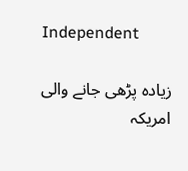Independent

زیادہ پڑھی جانے والی امریکہ